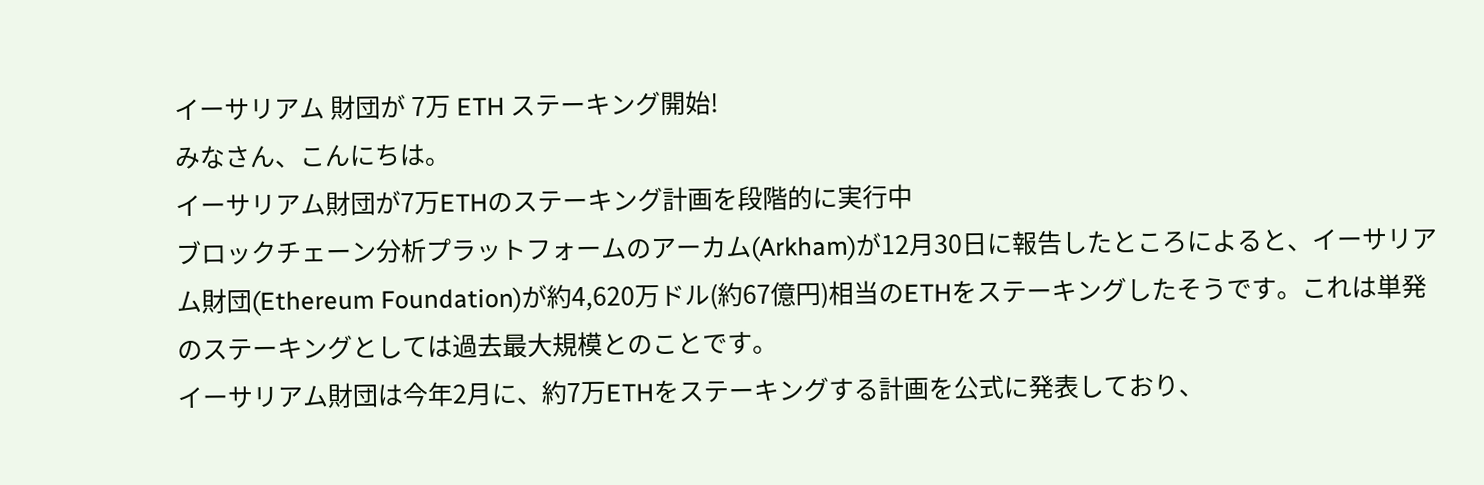イーサリアム 財団が 7万 ETH ステーキング開始!
みなさん、こんにちは。
イーサリアム財団が7万ETHのステーキング計画を段階的に実行中
ブロックチェーン分析プラットフォームのアーカム(Arkham)が12月30日に報告したところによると、イーサリアム財団(Ethereum Foundation)が約4,620万ドル(約67億円)相当のETHをステーキングしたそうです。これは単発のステーキングとしては過去最大規模とのことです。
イーサリアム財団は今年2月に、約7万ETHをステーキングする計画を公式に発表しており、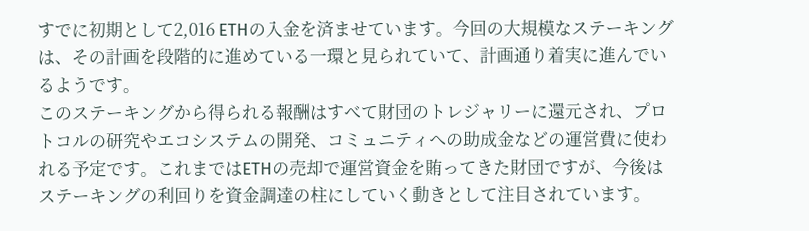すでに初期として2,016 ETHの入金を済ませています。今回の大規模なステーキングは、その計画を段階的に進めている一環と見られていて、計画通り着実に進んでいるようです。
このステーキングから得られる報酬はすべて財団のトレジャリーに還元され、プロトコルの研究やエコシステムの開発、コミュニティへの助成金などの運営費に使われる予定です。これまではETHの売却で運営資金を賄ってきた財団ですが、今後はステーキングの利回りを資金調達の柱にしていく動きとして注目されています。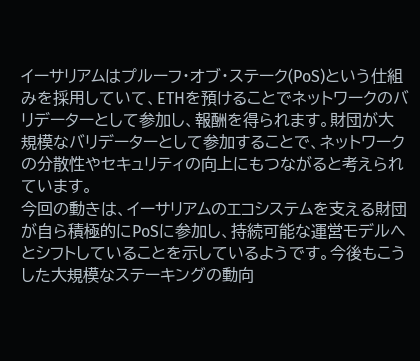イーサリアムはプルーフ・オブ・ステーク(PoS)という仕組みを採用していて、ETHを預けることでネットワークのバリデーターとして参加し、報酬を得られます。財団が大規模なバリデーターとして参加することで、ネットワークの分散性やセキュリティの向上にもつながると考えられています。
今回の動きは、イーサリアムのエコシステムを支える財団が自ら積極的にPoSに参加し、持続可能な運営モデルへとシフトしていることを示しているようです。今後もこうした大規模なステーキングの動向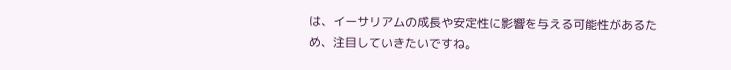は、イーサリアムの成長や安定性に影響を与える可能性があるため、注目していきたいですね。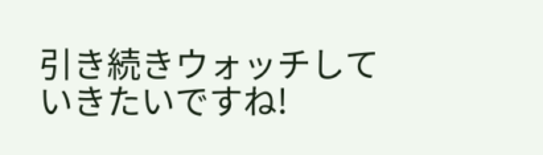引き続きウォッチしていきたいですね!